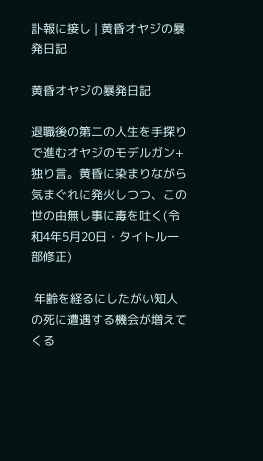訃報に接し | 黄昏オヤジの暴発日記

黄昏オヤジの暴発日記

退職後の第二の人生を手探りで進むオヤジのモデルガン+独り言。黄昏に染まりながら気まぐれに発火しつつ、この世の由無し事に毒を吐く(令和4年5月20日・タイトル一部修正)

 年齢を経るにしたがい知人の死に遭遇する機会が増えてくる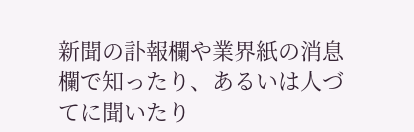新聞の訃報欄や業界紙の消息欄で知ったり、あるいは人づてに聞いたり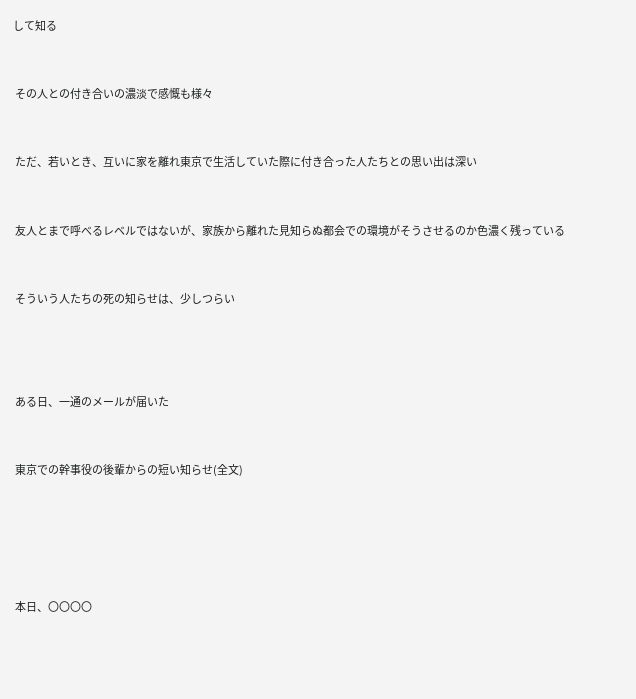して知る



 その人との付き合いの濃淡で感慨も様々



 ただ、若いとき、互いに家を離れ東京で生活していた際に付き合った人たちとの思い出は深い



 友人とまで呼べるレベルではないが、家族から離れた見知らぬ都会での環境がそうさせるのか色濃く残っている



 そういう人たちの死の知らせは、少しつらい





 ある日、一通のメールが届いた



 東京での幹事役の後輩からの短い知らせ(全文)







 本日、〇〇〇〇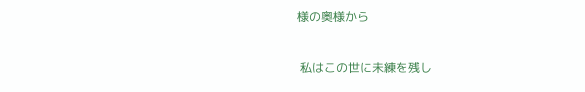様の奥様から

 私はこの世に未練を残し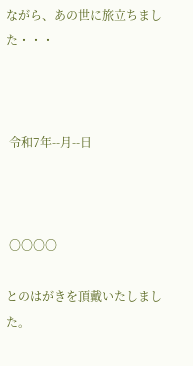ながら、あの世に旅立ちました・・・



 令和7年--月--日



 〇〇〇〇

とのはがきを頂戴いたしました。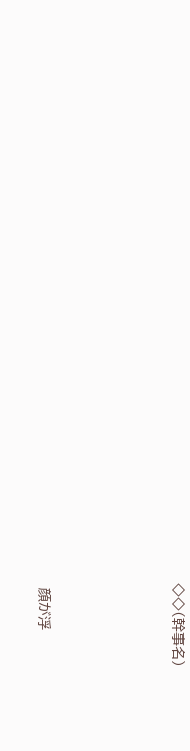◇◇(幹事名)







 顔が浮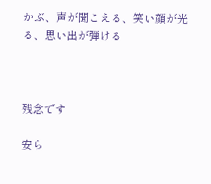かぶ、声が聞こえる、笑い顔が光る、思い出が弾ける



残念です

安ら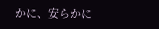かに、安らかに